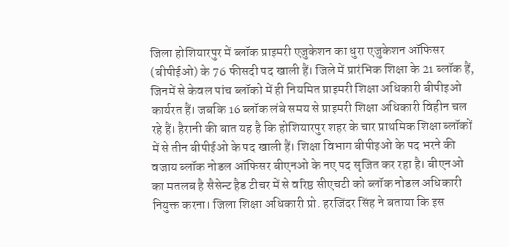जिला होशियारपुर में ब्लॉक प्राइमरी एजुकेशन का धुरा एजुकेशन ऑफिसर (बीपीईओ) के 76 फीसदी पद खाली हैं। जिले में प्रारंभिक शिक्षा के 21 ब्लॉक हैं, जिनमें से केवल पांच ब्लॉको में ही नियमित प्राइमरी शिक्षा अधिकारी बीपीइओ कार्यरत हैं। जबकि 16 ब्लॉक लंबे समय से प्राइमरी शिक्षा अधिकारी विहीन चल रहे हैं। हैरानी की बात यह है कि होशियारपुर शहर के चार प्राथमिक शिक्षा ब्लॉकों में से तीन बीपीईओ के पद खाली हैं। शिक्षा विभाग बीपीइओ के पद भरने की वजाय ब्लॉक नोडल ऑफिसर बीएनओ के नए पद सृजित कर रहा है। बीएनओ का मतलब है सैसेन्ट हैड टीचर में से वरिष्ठ सीएचटी को ब्लॉक नोडल अधिकारी नियुक्त करना। जिला शिक्षा अधिकारी प्रो. हरजिंदर सिंह ने बताया कि इस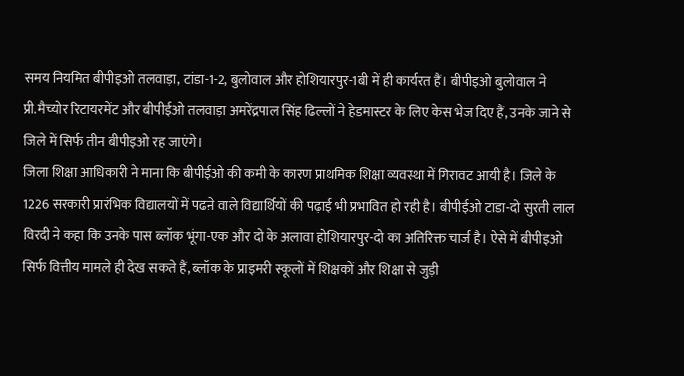समय नियमित बीपीइओ तलवाड़ा, टांडा-1-2, बुलोवाल और होशियारपुर-1बी में ही कार्यरत हैं। बीपीइओ बुलोवाल ने प्री.मैच्योर रिटायरमेंट और बीपीईओ तलवाड़ा अमरेंद्रपाल सिंह ढिल्लों ने हेडमास्टर के लिए केस भेज दिए हैं, उनके जाने से जिले में सिर्फ तीन बीपीइओ रह जाएंगे।
जिला शिक्षा आधिकारी ने माना कि बीपीईओ की कमी के कारण प्राथमिक शिक्षा व्यवस्था में गिरावट आयी है। जिले के 1226 सरकारी प्रारंभिक विद्यालयों में पढऩे वाले विद्यार्थियों की पढ़ाई भी प्रभावित हो रही है। बीपीईओ टाडा-दो सुरती लाल विरदी ने कहा कि उनके पास ब्लॉक भूंगा-एक और दो के अलावा होशियारपुर-दो का अतिरिक्त चार्ज है। ऐसे में बीपीइओ सिर्फ वित्तीय मामले ही देख सकते हैं, ब्लॉक के प्राइमरी स्कूलों में शिक्षकों और शिक्षा से जुड़ी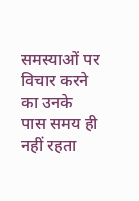समस्याओं पर विचार करने का उनके पास समय ही नहीं रहता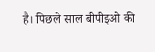है। पिछले साल बीपीइओ की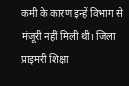कमी के कारण इन्हें विभाग से मंजूरी नहीं मिली थी। जिला प्राइमरी शिक्षा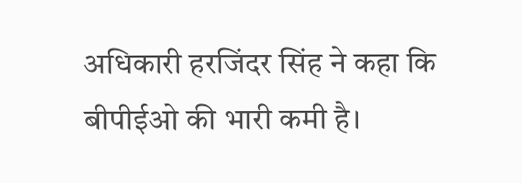अधिकारी हरजिंदर सिंह ने कहा कि बीपीईओ की भारी कमी है।